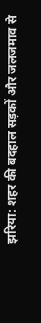झरिया: शहर की बदहाल सड़कों और जलजमाव से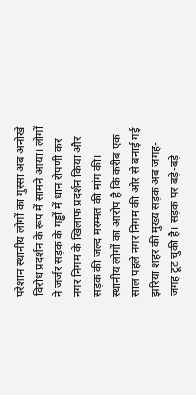परेशान स्थानीय लोगों का गुस्सा अब अनोखे विरोध प्रदर्शन के रूप में सामने आया। लोगों ने जर्जर सड़क के गड्ढों में धान रोपणी कर नगर निगम के खिलाफ प्रदर्शन किया और सड़क की जल्द मरम्मत की मांग की।
स्थानीय लोगों का आरोप है कि करीब एक साल पहले नगर निगम की ओर से बनाई गई झरिया शहर की मुख्य सड़क अब जगह-जगह टूट चुकी है। सड़क पर बड़े-बड़े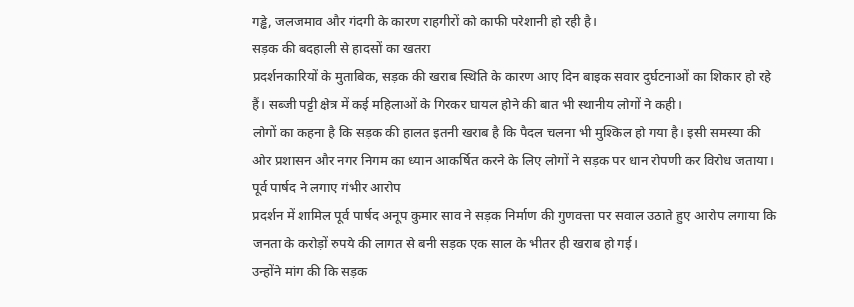गड्ढे, जलजमाव और गंदगी के कारण राहगीरों को काफी परेशानी हो रही है।
सड़क की बदहाली से हादसों का खतरा
प्रदर्शनकारियों के मुताबिक, सड़क की खराब स्थिति के कारण आए दिन बाइक सवार दुर्घटनाओं का शिकार हो रहे हैं। सब्जी पट्टी क्षेत्र में कई महिलाओं के गिरकर घायल होने की बात भी स्थानीय लोगों ने कही।
लोगों का कहना है कि सड़क की हालत इतनी खराब है कि पैदल चलना भी मुश्किल हो गया है। इसी समस्या की ओर प्रशासन और नगर निगम का ध्यान आकर्षित करने के लिए लोगों ने सड़क पर धान रोपणी कर विरोध जताया।
पूर्व पार्षद ने लगाए गंभीर आरोप
प्रदर्शन में शामिल पूर्व पार्षद अनूप कुमार साव ने सड़क निर्माण की गुणवत्ता पर सवाल उठाते हुए आरोप लगाया कि जनता के करोड़ों रुपये की लागत से बनी सड़क एक साल के भीतर ही खराब हो गई।
उन्होंने मांग की कि सड़क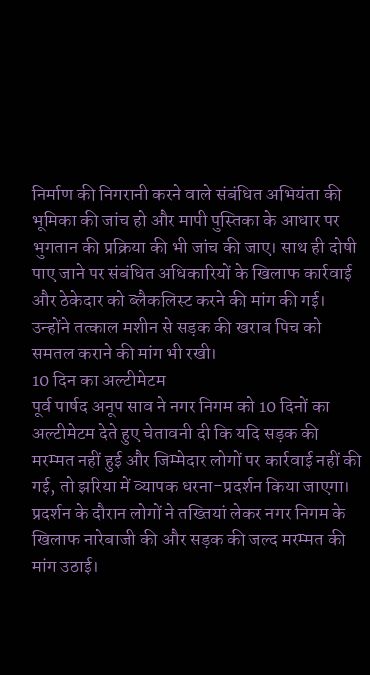निर्माण की निगरानी करने वाले संबंधित अभियंता की भूमिका की जांच हो और मापी पुस्तिका के आधार पर भुगतान की प्रक्रिया की भी जांच की जाए। साथ ही दोषी पाए जाने पर संबंधित अधिकारियों के खिलाफ कार्रवाई और ठेकेदार को ब्लैकलिस्ट करने की मांग की गई।
उन्होंने तत्काल मशीन से सड़क की खराब पिच को समतल कराने की मांग भी रखी।
10 दिन का अल्टीमेटम
पूर्व पार्षद अनूप साव ने नगर निगम को 10 दिनों का अल्टीमेटम देते हुए चेतावनी दी कि यदि सड़क की मरम्मत नहीं हुई और जिम्मेदार लोगों पर कार्रवाई नहीं की गई, तो झरिया में व्यापक धरना-प्रदर्शन किया जाएगा।
प्रदर्शन के दौरान लोगों ने तख्तियां लेकर नगर निगम के खिलाफ नारेबाजी की और सड़क की जल्द मरम्मत की मांग उठाई।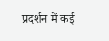प्रदर्शन में कई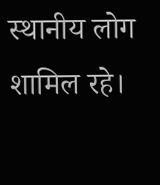स्थानीय लोग शामिल रहे।